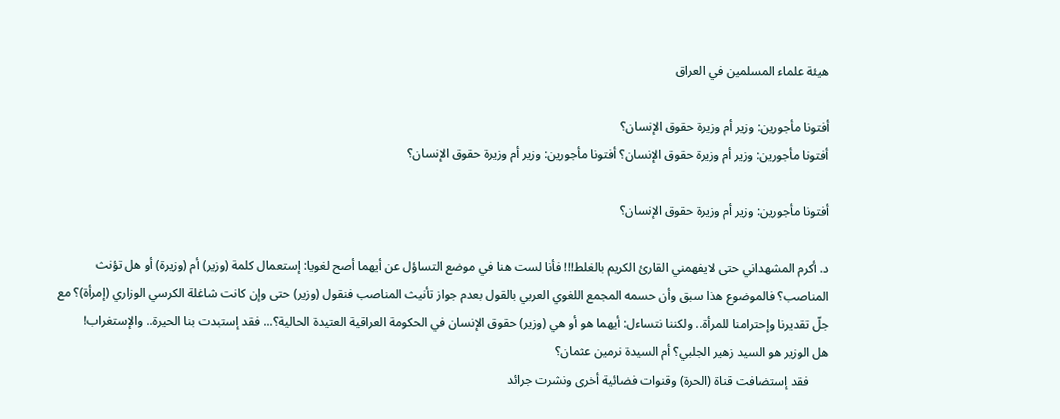هيئة علماء المسلمين في العراق

أفتونا مأجورين: وزير أم وزيرة حقوق الإنسان؟
أفتونا مأجورين: وزير أم وزيرة حقوق الإنسان؟ أفتونا مأجورين: وزير أم وزيرة حقوق الإنسان؟

أفتونا مأجورين: وزير أم وزيرة حقوق الإنسان؟

د. أكرم المشهداني حتى لايفهمني القارئ الكريم بالغلط!!! فأنا لست هنا في موضع التساؤل عن أيهما أصح لغويا: إستعمال كلمة (وزير) أم (وزيرة) أو هل تؤنث المناصب؟ فالموضوع هذا سبق وأن حسمه المجمع اللغوي العربي بالقول بعدم جواز تأنيث المناصب فنقول (وزير) حتى وإن كانت شاغلة الكرسي الوزاري (إمرأة)؟ مع جلّ تقديرنا وإحترامنا للمرأة.. ولكننا نتساءل: أيهما هو أو هي (وزير) حقوق الإنسان في الحكومة العراقية العتيدة الحالية؟... فقد إستبدت بنا الحيرة.. والإستغراب!
هل الوزير هو السيد زهير الجلبي؟ أم السيدة نرمين عثمان؟
      فقد إستضافت قناة (الحرة) وقنوات فضائية أخرى ونشرت جرائد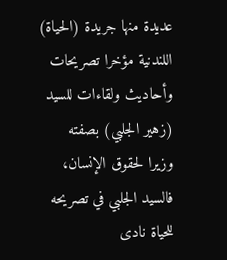عديدة منها جريدة (الحياة) اللندنية مؤخرا تصريحات وأحاديث ولقاءات للسيد (زهير الجلبي) بصفته وزيرا لحقوق الإنسان، فالسيد الجلبي في تصريحه للحياة نادى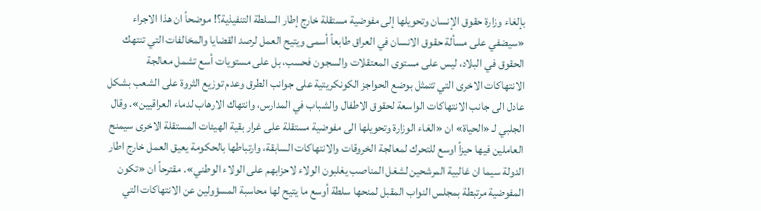بإلغاء وزارة حقوق الإنسان وتحويلها إلى مفوضية مستقلة خارج إطار السلطة التنفيذية؟! موضحاً ان هذا الاجراء «سيضفي على مسألة حقوق الانسان في العراق طابعاً أسمى ويتيح العمل لرصد القضايا والمخالفات التي تنتهك الحقوق في البلاد، ليس على مستوى المعتقلات والسجون فحسب، بل على مستويات أسع تشمل معالجة الانتهاكات الاخرى التي تتمثل بوضع الحواجز الكونكريتية على جوانب الطرق وعدم توزيع الثروة على الشعب بشكل عادل الى جانب الانتهاكات الواسعة لحقوق الاطفال والشباب في المدارس، وانتهاك الارهاب لدماء العراقيين». وقال الجلبي لـ «الحياة» ان «الغاء الوزارة وتحويلها الى مفوضية مستقلة على غرار بقية الهيئات المستقلة الاخرى سيمنح العاملين فيها حيزاً اوسع للتحرك لمعالجة الخروقات والانتهاكات السابقة، وارتباطها بالحكومة يعيق العمل خارج اطار الدولة سيما ان غالبية المرشحين لشغل المناصب يغلبون الولاء لاحزابهم على الولاء الوطني». مقترحاً ان «تكون المفوضية مرتبطة بمجلس النواب المقبل لمنحها سلطة أوسع ما يتيح لها محاسبة المسؤولين عن الانتهاكات التي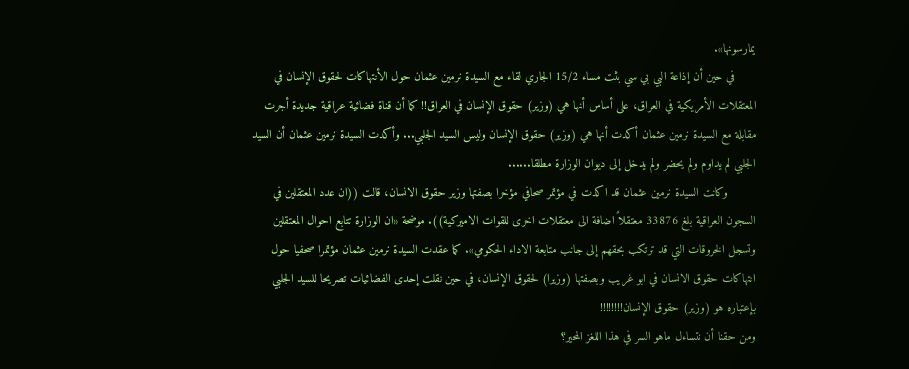يمارسونها».
      في حين أن إذاعة البي بي سي بثت مساء 15/2 الجاري لقاء مع السيدة نرمين عثمان حول الأنتهاكات لحقوق الإنسان في المعتقلات الأمريكية في العراق، على أساس أنها هي (وزير) حقوق الإنسان في العراق!! كما أن قناة فضائية عراقية جديدة أجرت مقابلة مع السيدة نرمين عثمان أكدت أنها هي (وزير) حقوق الإنسان وليس السيد الجلبي... وأكدت السيدة نرمين عثمان أن السيد الجلبي لم يداوم ولم يحضر ولم يدخل إلى ديوان الوزارة مطلقا......
        وكانت السيدة نرمين عثمان قد اكدت في مؤتمر صحافي مؤخرا بصفتها وزير حقوق الانسان، قالت ((ان عدد المعتقلين في السجون العراقية بلغ 33876 معتقلاً اضافة الى معتقلات اخرى للقوات الاميركية)). موضحة «ان الوزارة تتابع احوال المعتقلين وتسجل الخروقات التي قد ترتكب بحقهم إلى جانب متابعة الاداء الحكومي». كما عقدت السيدة نرمين عثمان مؤتمرا صحفيا حول انتهاكات حقوق الانسان في ابو غريب وبصفتها (وزيرا) لحقوق الإنسان، في حين نقلت إحدى الفضائيات تصريحا للسيد الجلبي بإعتباره هو (وزير) حقوق الإنسان!!!!!!!!
ومن حقنا أن نتساءل ماهو السر في هذا اللغز المحير؟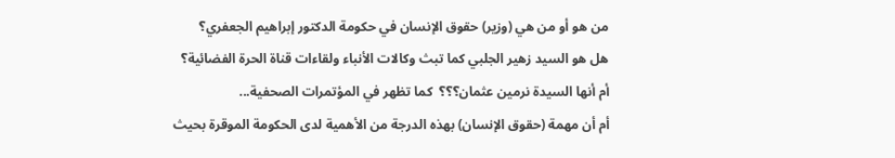من هو أو من هي (وزير) حقوق الإنسان في حكومة الدكتور إبراهيم الجعفري؟
هل هو السيد زهير الجلبي كما تبث وكالات الأنباء ولقاءات قناة الحرة الفضائية؟
أم أنها السيدة نرمين عثمان؟؟؟  كما تظهر في المؤتمرات الصحفية...
أم أن مهمة (حقوق الإنسان) بهذه الدرجة من الأهمية لدى الحكومة الموقرة بحيث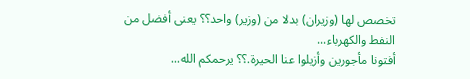تخصص لها (وزيران) بدلا من (وزير) واحد؟؟ يعنى أفضل من النفط والكهرباء...
أفتونا مأجورين وأزيلوا عنا الحيرة.؟؟ يرحمكم الله...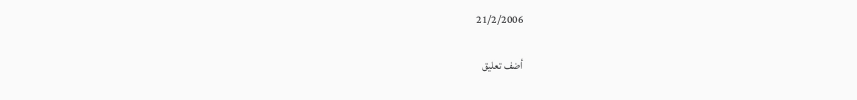21/2/2006

أضف تعليق